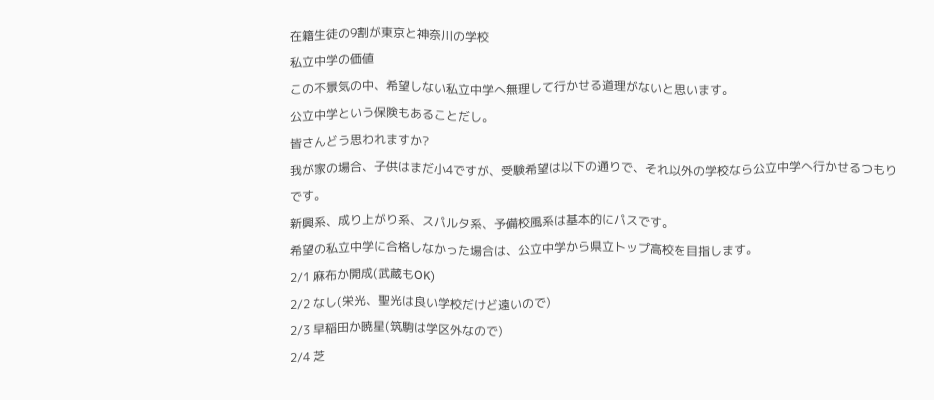在籍生徒の9割が東京と神奈川の学校
私立中学の価値
この不景気の中、希望しない私立中学へ無理して行かせる道理がないと思います。
公立中学という保険もあることだし。
皆さんどう思われますか?
我が家の場合、子供はまだ小4ですが、受験希望は以下の通りで、それ以外の学校なら公立中学へ行かせるつもりです。
新興系、成り上がり系、スパルタ系、予備校風系は基本的にパスです。
希望の私立中学に合格しなかった場合は、公立中学から県立トップ高校を目指します。
2/1 麻布か開成(武蔵もOK)
2/2 なし(栄光、聖光は良い学校だけど遠いので)
2/3 早稲田か暁星(筑駒は学区外なので)
2/4 芝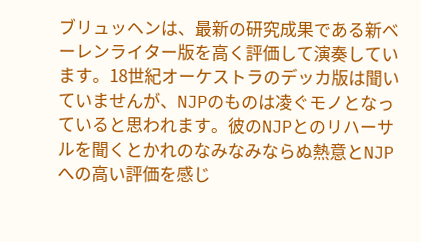ブリュッヘンは、最新の研究成果である新ベーレンライター版を高く評価して演奏しています。18世紀オーケストラのデッカ版は聞いていませんが、NJPのものは凌ぐモノとなっていると思われます。彼のNJPとのリハーサルを聞くとかれのなみなみならぬ熱意とNJPへの高い評価を感じ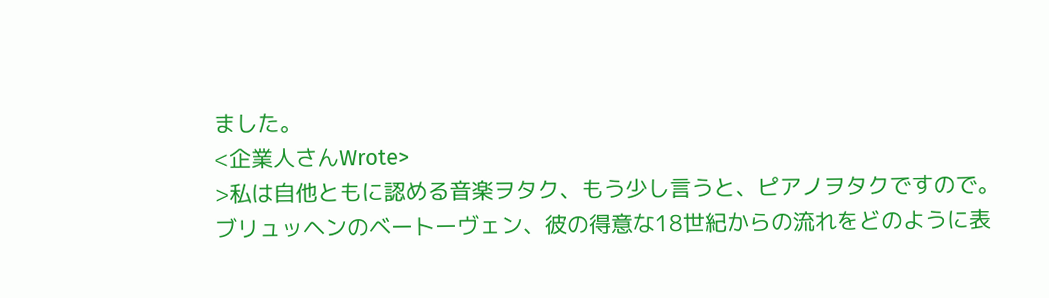ました。
<企業人さんWrote>
>私は自他ともに認める音楽ヲタク、もう少し言うと、ピアノヲタクですので。
ブリュッヘンのベートーヴェン、彼の得意な18世紀からの流れをどのように表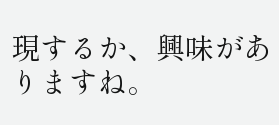現するか、興味がありますね。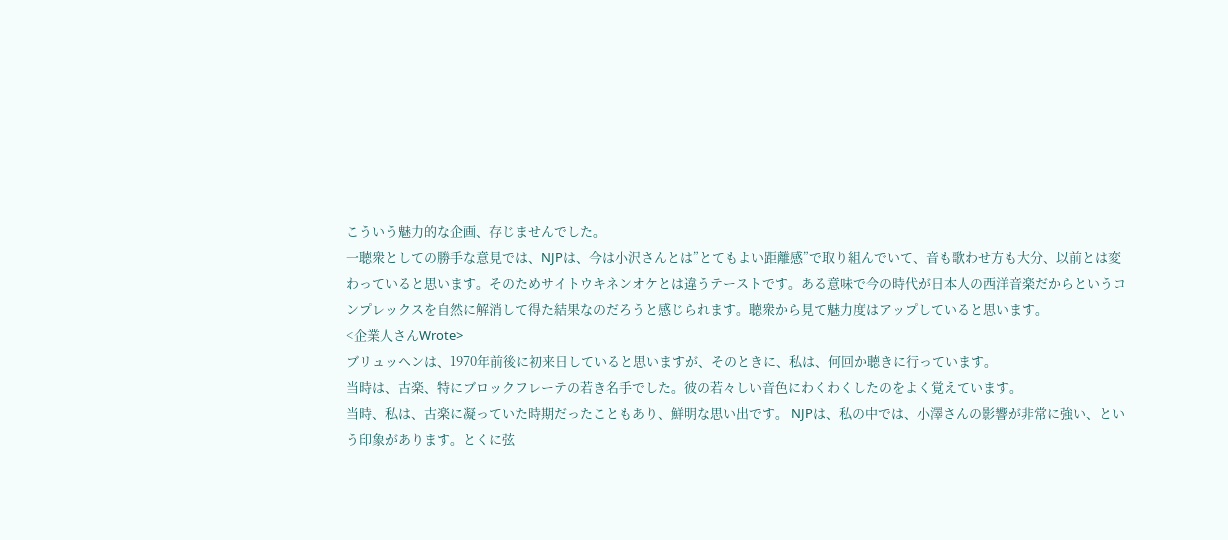こういう魅力的な企画、存じませんでした。
一聴衆としての勝手な意見では、NJPは、今は小沢さんとは”とてもよい距離感”で取り組んでいて、音も歌わせ方も大分、以前とは変わっていると思います。そのためサイトウキネンオケとは違うテーストです。ある意味で今の時代が日本人の西洋音楽だからというコンプレックスを自然に解消して得た結果なのだろうと感じられます。聴衆から見て魅力度はアップしていると思います。
<企業人さんWrote>
ブリュッヘンは、1970年前後に初来日していると思いますが、そのときに、私は、何回か聴きに行っています。
当時は、古楽、特にブロックフレーテの若き名手でした。彼の若々しい音色にわくわくしたのをよく覚えています。
当時、私は、古楽に凝っていた時期だったこともあり、鮮明な思い出です。 NJPは、私の中では、小澤さんの影響が非常に強い、という印象があります。とくに弦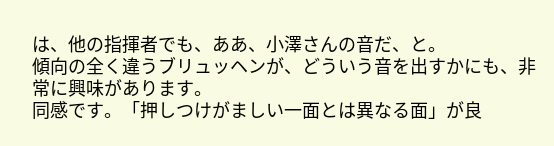は、他の指揮者でも、ああ、小澤さんの音だ、と。
傾向の全く違うブリュッヘンが、どういう音を出すかにも、非常に興味があります。
同感です。「押しつけがましい一面とは異なる面」が良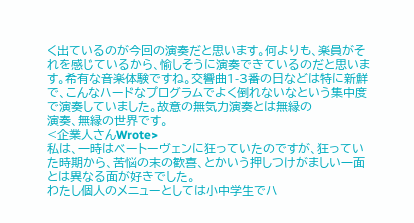く出ているのが今回の演奏だと思います。何よりも、楽員がそれを感じているから、愉しそうに演奏できているのだと思います。希有な音楽体験ですね。交響曲1-3番の日などは特に新鮮で、こんなハードなプログラムでよく倒れないなという集中度で演奏していました。故意の無気力演奏とは無縁の
演奏、無縁の世界です。
<企業人さんWrote>
私は、一時はベートーヴェンに狂っていたのですが、狂っていた時期から、苦悩の末の歓喜、とかいう押しつけがましい一面とは異なる面が好きでした。
わたし個人のメニューとしては小中学生でハ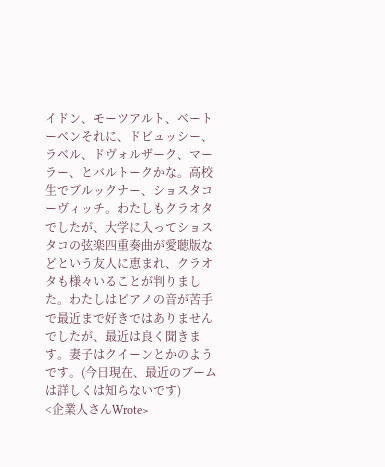イドン、モーツアルト、ベートーベンそれに、ドビュッシー、ラベル、ドヴォルザーク、マーラー、とバルトークかな。高校生でブルックナー、ショスタコーヴィッチ。わたしもクラオタでしたが、大学に入ってショスタコの弦楽四重奏曲が愛聴版などという友人に恵まれ、クラオタも様々いることが判りました。わたしはピアノの音が苦手で最近まで好きではありませんでしたが、最近は良く聞きます。妻子はクイーンとかのようです。(今日現在、最近のブームは詳しくは知らないです)
<企業人さんWrote>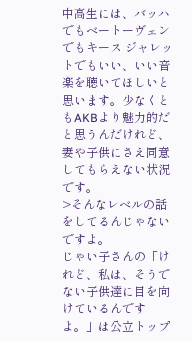中高生には、バッハでもベートーヴェンでもキース ジャレットでもいい、いい音楽を聴いてほしいと思います。少なくともAKBより魅力的だと思うんだけれど、妻や子供にさえ同意してもらえない状況です。
>そんなレベルの話をしてるんじゃないですよ。
じゃい子さんの「けれど、私は、そうでない子供達に目を向けているんですよ。」は公立トップ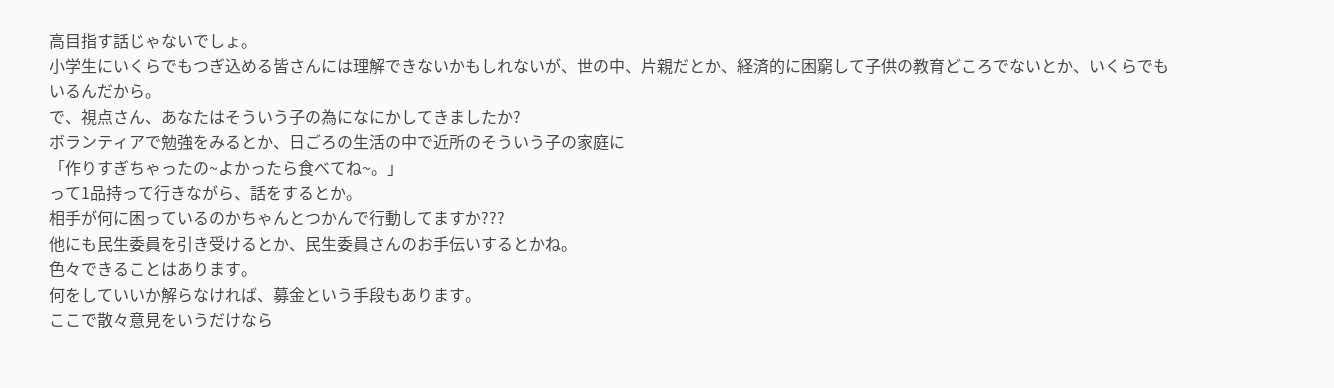高目指す話じゃないでしょ。
小学生にいくらでもつぎ込める皆さんには理解できないかもしれないが、世の中、片親だとか、経済的に困窮して子供の教育どころでないとか、いくらでもいるんだから。
で、視点さん、あなたはそういう子の為になにかしてきましたか?
ボランティアで勉強をみるとか、日ごろの生活の中で近所のそういう子の家庭に
「作りすぎちゃったの~よかったら食べてね~。」
って1品持って行きながら、話をするとか。
相手が何に困っているのかちゃんとつかんで行動してますか???
他にも民生委員を引き受けるとか、民生委員さんのお手伝いするとかね。
色々できることはあります。
何をしていいか解らなければ、募金という手段もあります。
ここで散々意見をいうだけなら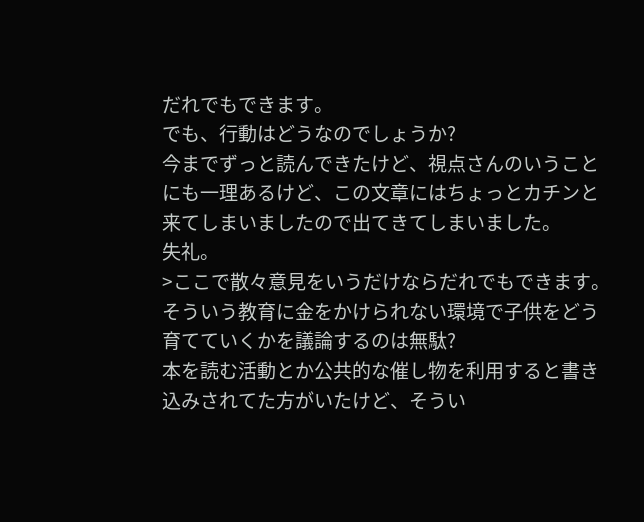だれでもできます。
でも、行動はどうなのでしょうか?
今までずっと読んできたけど、視点さんのいうことにも一理あるけど、この文章にはちょっとカチンと来てしまいましたので出てきてしまいました。
失礼。
>ここで散々意見をいうだけならだれでもできます。
そういう教育に金をかけられない環境で子供をどう育てていくかを議論するのは無駄?
本を読む活動とか公共的な催し物を利用すると書き込みされてた方がいたけど、そうい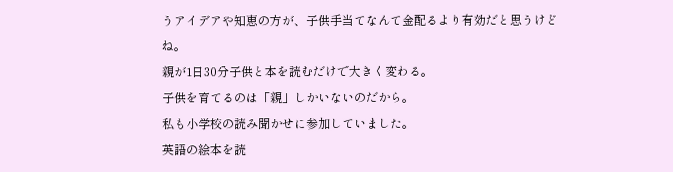うアイデアや知恵の方が、子供手当てなんて金配るより有効だと思うけどね。
親が1日30分子供と本を読むだけで大きく変わる。
子供を育てるのは「親」しかいないのだから。
私も小学校の読み聞かせに参加していました。
英語の絵本を読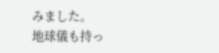みました。
地球儀も持っ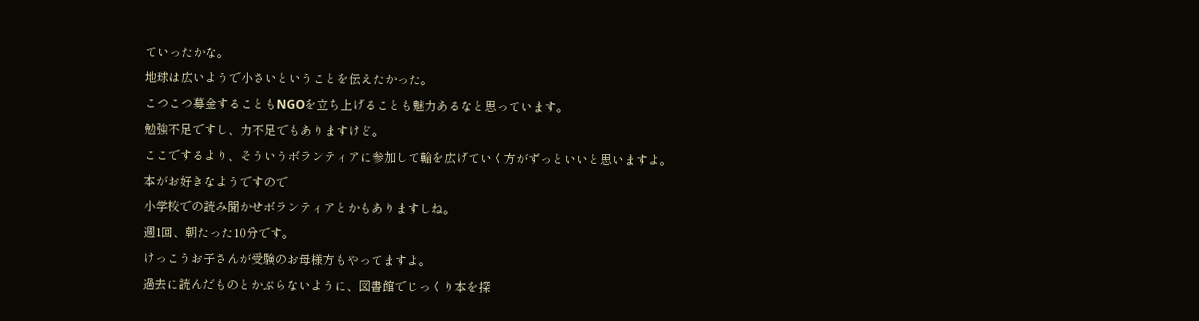ていったかな。
地球は広いようで小さいということを伝えたかった。
こつこつ募金することもNGOを立ち上げることも魅力あるなと思っています。
勉強不足ですし、力不足でもありますけど。
ここでするより、そういうボランティアに参加して輪を広げていく方がずっといいと思いますよ。
本がお好きなようですので
小学校での読み聞かせボランティアとかもありますしね。
週1回、朝たった10分です。
けっこうお子さんが受験のお母様方もやってますよ。
過去に読んだものとかぶらないように、図書館でじっくり本を探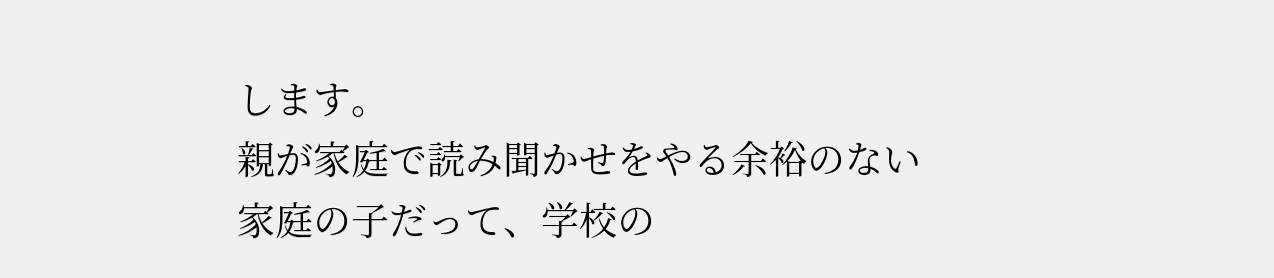します。
親が家庭で読み聞かせをやる余裕のない家庭の子だって、学校の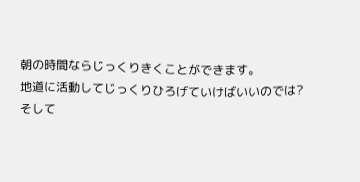朝の時間ならじっくりきくことができます。
地道に活動してじっくりひろげていけばいいのでは?
そして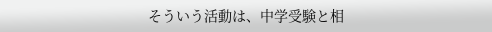そういう活動は、中学受験と相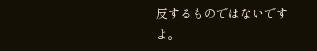反するものではないですよ。